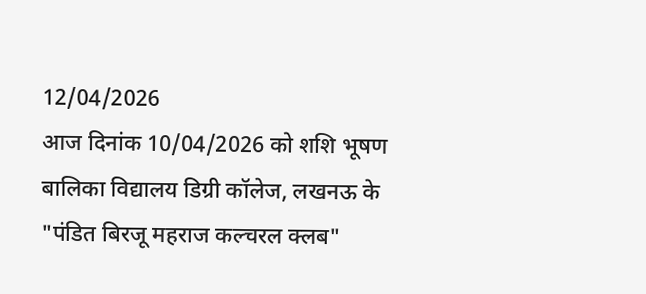12/04/2026
आज दिनांक 10/04/2026 को शशि भूषण बालिका विद्यालय डिग्री कॉलेज, लखनऊ के "पंडित बिरजू महराज कल्चरल क्लब"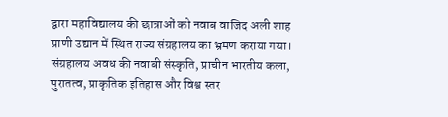द्वारा महाविद्यालय की छात्राओं को नवाब वाजिद अली शाह प्राणी उद्यान में स्थित राज्य संग्रहालय का भ्रमण कराया गया। संग्रहालय अवध की नवाबी संस्कृति, प्राचीन भारतीय कला, पुरातत्व, प्राकृतिक इतिहास और विश्व स्तर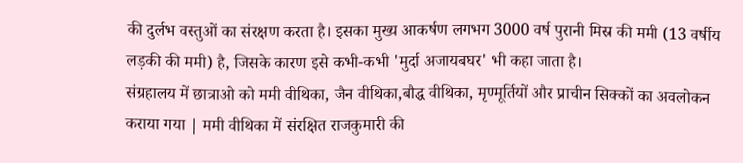की दुर्लभ वस्तुओं का संरक्षण करता है। इसका मुख्य आकर्षण लगभग 3000 वर्ष पुरानी मिस्र की ममी (13 वर्षीय लड़की की ममी) है, जिसके कारण इसे कभी-कभी 'मुर्दा अजायबघर' भी कहा जाता है।
संग्रहालय में छात्राओ को ममी वीथिका, जैन वीथिका,बौद्ध वीथिका, मृण्मूर्तियों और प्राचीन सिक्कों का अवलोकन कराया गया | ममी वीथिका में संरक्षित राजकुमारी की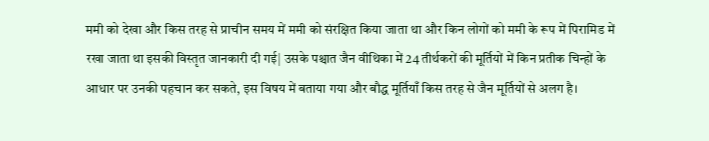ममी को देखा और किस तरह से प्राचीन समय में ममी को संरक्षित किया जाता था और किन लोगों को ममी के रूप में पिरामिड में रखा जाता था इसकी विस्तृत जानकारी दी गई| उसके पश्चात जैन वीथिका में 24 तीर्थकरों की मूर्तियों में किन प्रतीक चिन्हों के आधार पर उनकी पहचान कर सकते, इस विषय में बताया गया और बौद्ध मूर्तियाँ किस तरह से जैन मूर्तियों से अलग है।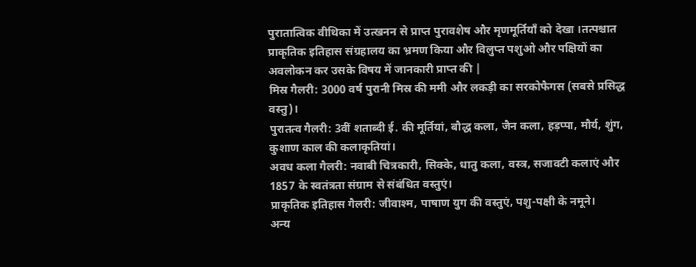पुरातात्विक वीथिका में उत्खनन से प्राप्त पुरावशेष और मृणमूर्तियाँ को देखा ।तत्पश्चात प्राकृतिक इतिहास संग्रहालय का भ्रमण किया और विलुप्त पशुओ और पक्षियों का अवलोकन कर उसके विषय में जानकारी प्राप्त की |
मिस्र गैलरी: 3000 वर्ष पुरानी मिस्र की ममी और लकड़ी का सरकोफैगस (सबसे प्रसिद्ध वस्तु)।
पुरातत्व गैलरी: 3वीं शताब्दी ई. की मूर्तियां, बौद्ध कला, जैन कला, हड़प्पा, मौर्य, शुंग, कुशाण काल की कलाकृतियां।
अवध कला गैलरी: नवाबी चित्रकारी, सिक्के, धातु कला, वस्त्र, सजावटी कलाएं और 1857 के स्वतंत्रता संग्राम से संबंधित वस्तुएं।
प्राकृतिक इतिहास गैलरी: जीवाश्म, पाषाण युग की वस्तुएं, पशु-पक्षी के नमूने।
अन्य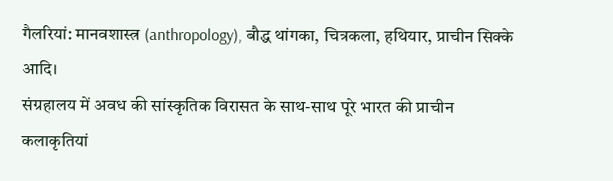गैलरियां: मानवशास्त्र (anthropology), बौद्ध थांगका, चित्रकला, हथियार, प्राचीन सिक्के आदि।
संग्रहालय में अवध की सांस्कृतिक विरासत के साथ-साथ पूरे भारत की प्राचीन कलाकृतियां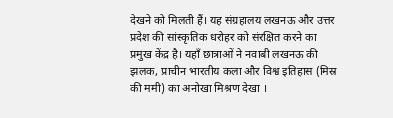देखने को मिलती हैं। यह संग्रहालय लखनऊ और उत्तर प्रदेश की सांस्कृतिक धरोहर को संरक्षित करने का प्रमुख केंद्र है। यहाँ छात्राओं ने नवाबी लखनऊ की झलक, प्राचीन भारतीय कला और विश्व इतिहास (मिस्र की ममी) का अनोखा मिश्रण देखा ।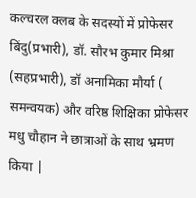कल्चरल क्लब के सदस्यों में प्रोफेसर बिंदु(प्रभारी), डॉ. सौरभ कुमार मिश्रा (सहप्रभारी), डॉ अनामिका मौर्या ( समन्वयक) और वरिष्ठ शिक्षिका प्रोफेसर मधु चौहान ने छात्राओं के साथ भ्रमण किया |